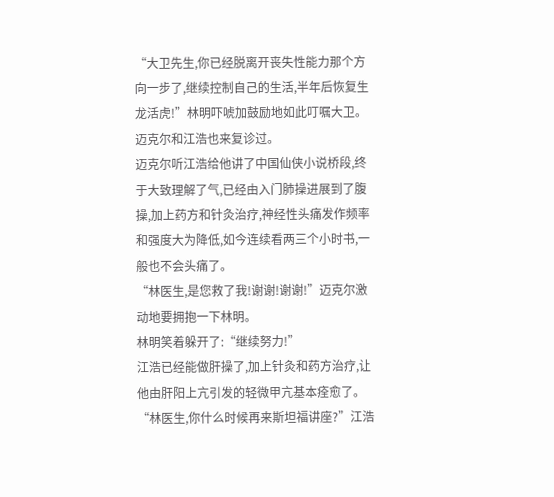“大卫先生,你已经脱离开丧失性能力那个方向一步了,继续控制自己的生活,半年后恢复生龙活虎!”林明吓唬加鼓励地如此叮嘱大卫。
迈克尔和江浩也来复诊过。
迈克尔听江浩给他讲了中国仙侠小说桥段,终于大致理解了气,已经由入门肺操进展到了腹操,加上药方和针灸治疗,神经性头痛发作频率和强度大为降低,如今连续看两三个小时书,一般也不会头痛了。
“林医生,是您救了我!谢谢!谢谢!”迈克尔激动地要拥抱一下林明。
林明笑着躲开了:“继续努力!”
江浩已经能做肝操了,加上针灸和药方治疗,让他由肝阳上亢引发的轻微甲亢基本痊愈了。
“林医生,你什么时候再来斯坦福讲座?”江浩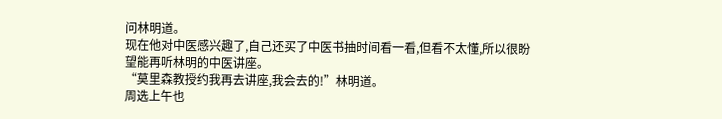问林明道。
现在他对中医感兴趣了,自己还买了中医书抽时间看一看,但看不太懂,所以很盼望能再听林明的中医讲座。
“莫里森教授约我再去讲座,我会去的!”林明道。
周选上午也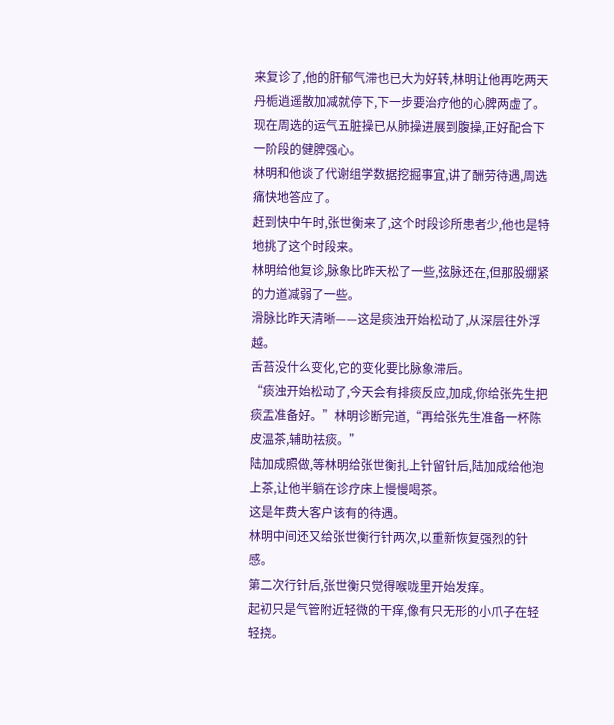来复诊了,他的肝郁气滞也已大为好转,林明让他再吃两天丹栀逍遥散加减就停下,下一步要治疗他的心脾两虚了。
现在周选的运气五脏操已从肺操进展到腹操,正好配合下一阶段的健脾强心。
林明和他谈了代谢组学数据挖掘事宜,讲了酬劳待遇,周选痛快地答应了。
赶到快中午时,张世衡来了,这个时段诊所患者少,他也是特地挑了这个时段来。
林明给他复诊,脉象比昨天松了一些,弦脉还在,但那股绷紧的力道减弱了一些。
滑脉比昨天清晰——这是痰浊开始松动了,从深层往外浮越。
舌苔没什么变化,它的变化要比脉象滞后。
“痰浊开始松动了,今天会有排痰反应,加成,你给张先生把痰盂准备好。”林明诊断完道,“再给张先生准备一杯陈皮温茶,辅助祛痰。”
陆加成照做,等林明给张世衡扎上针留针后,陆加成给他泡上茶,让他半躺在诊疗床上慢慢喝茶。
这是年费大客户该有的待遇。
林明中间还又给张世衡行针两次,以重新恢复强烈的针感。
第二次行针后,张世衡只觉得喉咙里开始发痒。
起初只是气管附近轻微的干痒,像有只无形的小爪子在轻轻挠。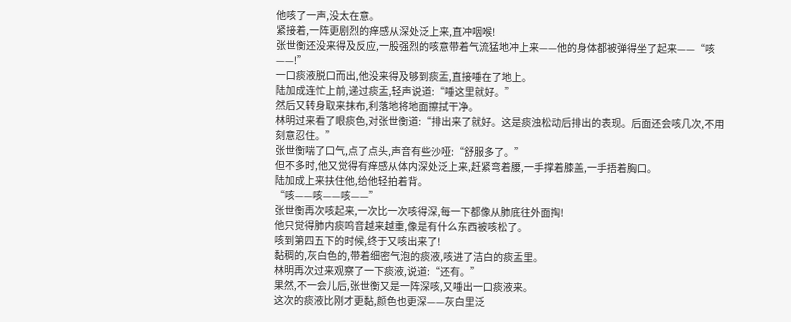他咳了一声,没太在意。
紧接着,一阵更剧烈的痒感从深处泛上来,直冲咽喉!
张世衡还没来得及反应,一股强烈的咳意带着气流猛地冲上来——他的身体都被弹得坐了起来——“咳——!”
一口痰液脱口而出,他没来得及够到痰盂,直接唾在了地上。
陆加成连忙上前,递过痰盂,轻声说道:“唾这里就好。”
然后又转身取来抹布,利落地将地面擦拭干净。
林明过来看了眼痰色,对张世衡道:“排出来了就好。这是痰浊松动后排出的表现。后面还会咳几次,不用刻意忍住。”
张世衡喘了口气,点了点头,声音有些沙哑:“舒服多了。”
但不多时,他又觉得有痒感从体内深处泛上来,赶紧弯着腰,一手撑着膝盖,一手捂着胸口。
陆加成上来扶住他,给他轻拍着背。
“咳——咳——咳——”
张世衡再次咳起来,一次比一次咳得深,每一下都像从肺底往外面掏!
他只觉得肺内痰鸣音越来越重,像是有什么东西被咳松了。
咳到第四五下的时候,终于又咳出来了!
黏稠的,灰白色的,带着细密气泡的痰液,咳进了洁白的痰盂里。
林明再次过来观察了一下痰液,说道:“还有。”
果然,不一会儿后,张世衡又是一阵深咳,又唾出一口痰液来。
这次的痰液比刚才更黏,颜色也更深——灰白里泛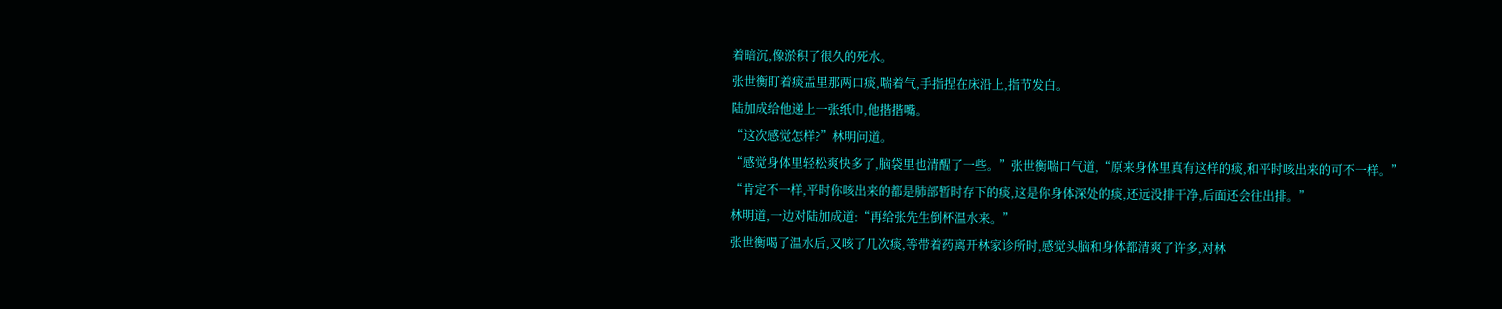着暗沉,像淤积了很久的死水。
张世衡盯着痰盂里那两口痰,喘着气,手指捏在床沿上,指节发白。
陆加成给他递上一张纸巾,他揩揩嘴。
“这次感觉怎样?”林明问道。
“感觉身体里轻松爽快多了,脑袋里也清醒了一些。”张世衡喘口气道,“原来身体里真有这样的痰,和平时咳出来的可不一样。”
“肯定不一样,平时你咳出来的都是肺部暂时存下的痰,这是你身体深处的痰,还远没排干净,后面还会往出排。”
林明道,一边对陆加成道:“再给张先生倒杯温水来。”
张世衡喝了温水后,又咳了几次痰,等带着药离开林家诊所时,感觉头脑和身体都清爽了许多,对林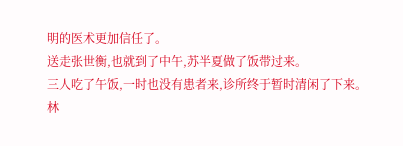明的医术更加信任了。
送走张世衡,也就到了中午,苏半夏做了饭带过来。
三人吃了午饭,一时也没有患者来,诊所终于暂时清闲了下来。
林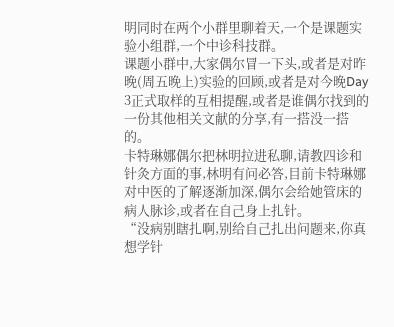明同时在两个小群里聊着天,一个是课题实验小组群,一个中诊科技群。
课题小群中,大家偶尔冒一下头,或者是对昨晚(周五晚上)实验的回顾,或者是对今晚Day 3正式取样的互相提醒,或者是谁偶尔找到的一份其他相关文献的分享,有一搭没一搭的。
卡特琳娜偶尔把林明拉进私聊,请教四诊和针灸方面的事,林明有问必答,目前卡特琳娜对中医的了解逐渐加深,偶尔会给她管床的病人脉诊,或者在自己身上扎针。
“没病别瞎扎啊,别给自己扎出问题来,你真想学针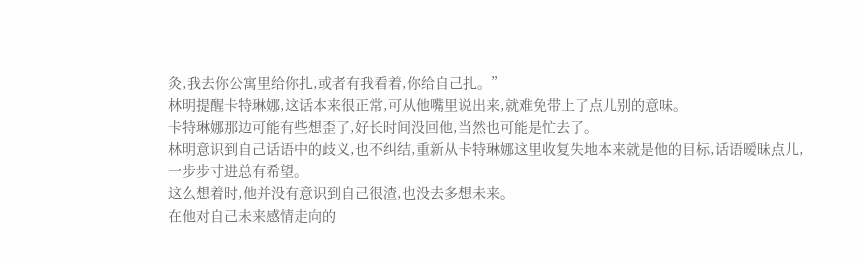灸,我去你公寓里给你扎,或者有我看着,你给自己扎。”
林明提醒卡特琳娜,这话本来很正常,可从他嘴里说出来,就难免带上了点儿别的意味。
卡特琳娜那边可能有些想歪了,好长时间没回他,当然也可能是忙去了。
林明意识到自己话语中的歧义,也不纠结,重新从卡特琳娜这里收复失地本来就是他的目标,话语暧昧点儿,一步步寸进总有希望。
这么想着时,他并没有意识到自己很渣,也没去多想未来。
在他对自己未来感情走向的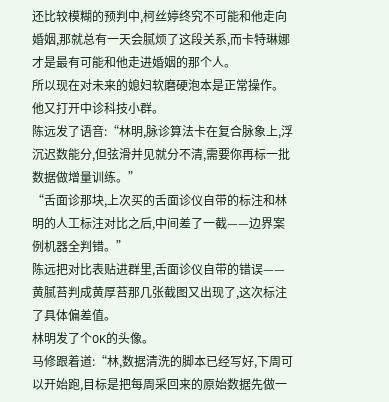还比较模糊的预判中,柯丝婷终究不可能和他走向婚姻,那就总有一天会腻烦了这段关系,而卡特琳娜才是最有可能和他走进婚姻的那个人。
所以现在对未来的媳妇软磨硬泡本是正常操作。
他又打开中诊科技小群。
陈远发了语音:“林明,脉诊算法卡在复合脉象上,浮沉迟数能分,但弦滑并见就分不清,需要你再标一批数据做增量训练。”
“舌面诊那块,上次买的舌面诊仪自带的标注和林明的人工标注对比之后,中间差了一截——边界案例机器全判错。”
陈远把对比表贴进群里,舌面诊仪自带的错误——黄腻苔判成黄厚苔那几张截图又出现了,这次标注了具体偏差值。
林明发了个OK的头像。
马修跟着道:“林,数据清洗的脚本已经写好,下周可以开始跑,目标是把每周采回来的原始数据先做一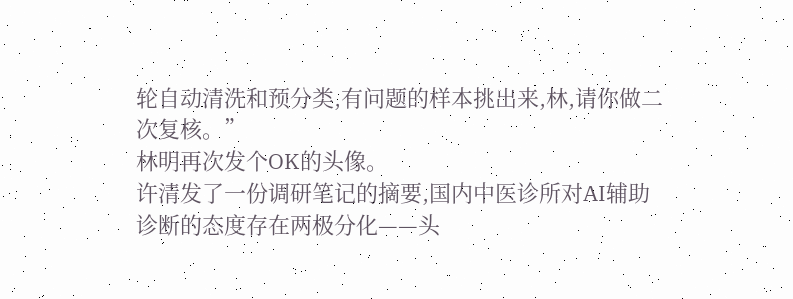轮自动清洗和预分类,有问题的样本挑出来,林,请你做二次复核。”
林明再次发个OK的头像。
许清发了一份调研笔记的摘要,国内中医诊所对AI辅助诊断的态度存在两极分化——头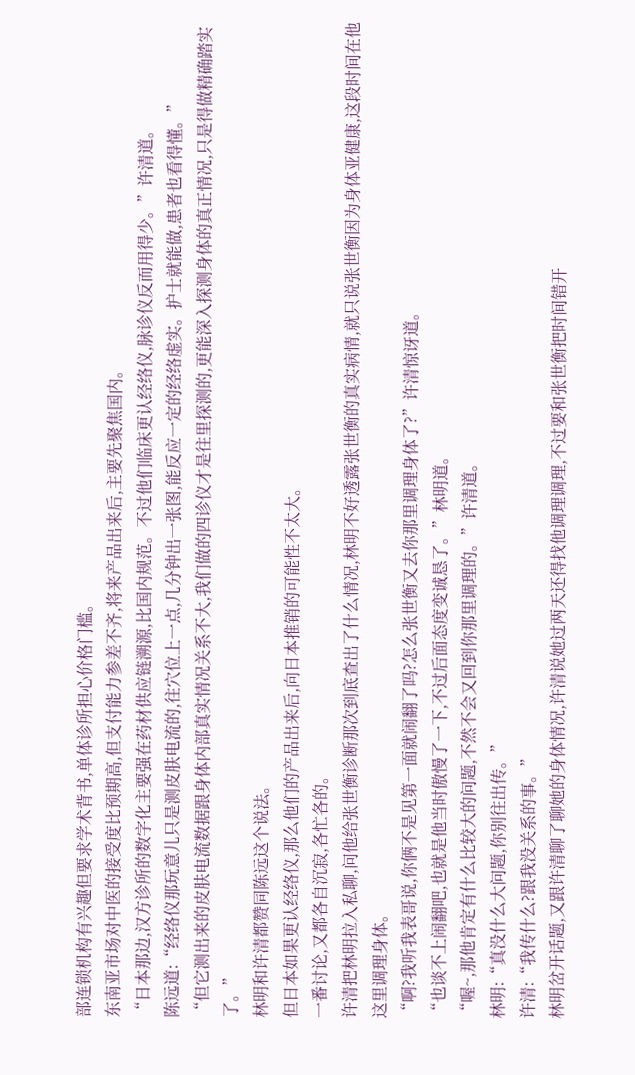部连锁机构有兴趣但要求学术背书,单体诊所担心价格门槛。
东南亚市场对中医的接受度比预期高,但支付能力参差不齐,将来产品出来后,主要先聚焦国内。
“日本那边,汉方诊所的数字化主要强在药材供应链溯源,比国内规范。不过他们临床更认经络仪,脉诊仪反而用得少。”许清道。
陈远道:“经络仪那玩意儿只是测皮肤电流的,往穴位上一点,几分钟出一张图,能反应一定的经络虚实。护士就能做,患者也看得懂。”
“但它测出来的皮肤电流数据跟身体内部真实情况关系不大,我们做的四诊仪才是往里探测的,更能深入探测身体的真正情况,只是得做精确踏实了。”
林明和许清都赞同陈远这个说法。
但日本如果更认经络仪,那么他们的产品出来后,向日本推销的可能性不太大。
一番讨论,又都各自沉寂,各忙各的。
许清把林明拉入私聊,问他给张世衡诊断那次到底查出了什么情况,林明不好透露张世衡的真实病情,就只说张世衡因为身体亚健康,这段时间在他这里调理身体。
“啊?我听我表哥说,你俩不是见第一面就闹翻了吗?怎么张世衡又去你那里调理身体了?”许清惊讶道。
“也谈不上闹翻吧,也就是他当时傲慢了一下,不过后面态度变诚恳了。”林明道。
“喔~,那他肯定有什么比较大的问题,不然不会又回到你那里调理的。”许清道。
林明:“真没什么大问题,你别往出传。”
许清:“我传什么?跟我没关系的事。”
林明岔开话题,又跟许清聊了聊她的身体情况,许清说她过两天还得找他调理调理,不过要和张世衡把时间错开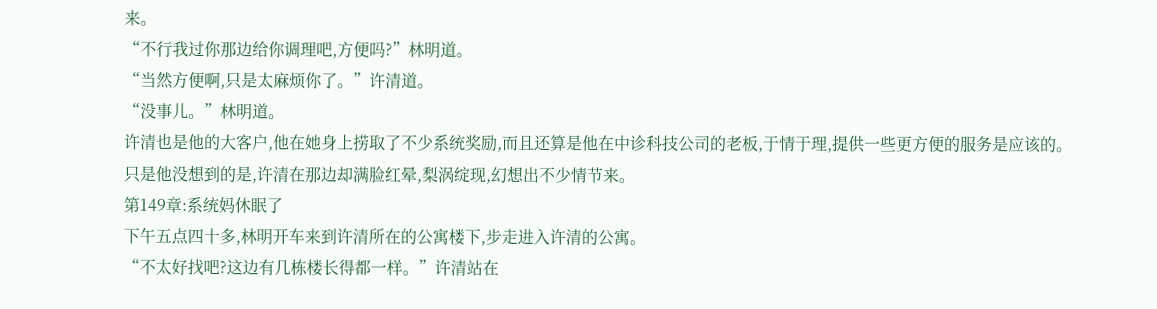来。
“不行我过你那边给你调理吧,方便吗?”林明道。
“当然方便啊,只是太麻烦你了。”许清道。
“没事儿。”林明道。
许清也是他的大客户,他在她身上捞取了不少系统奖励,而且还算是他在中诊科技公司的老板,于情于理,提供一些更方便的服务是应该的。
只是他没想到的是,许清在那边却满脸红晕,梨涡绽现,幻想出不少情节来。
第149章:系统妈休眠了
下午五点四十多,林明开车来到许清所在的公寓楼下,步走进入许清的公寓。
“不太好找吧?这边有几栋楼长得都一样。”许清站在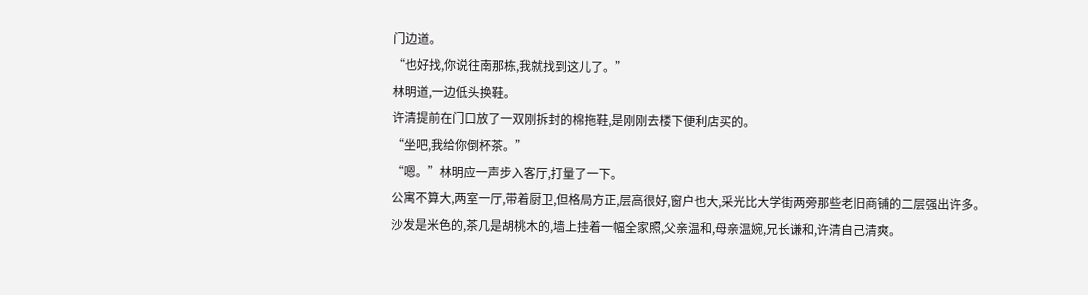门边道。
“也好找,你说往南那栋,我就找到这儿了。”
林明道,一边低头换鞋。
许清提前在门口放了一双刚拆封的棉拖鞋,是刚刚去楼下便利店买的。
“坐吧,我给你倒杯茶。”
“嗯。”林明应一声步入客厅,打量了一下。
公寓不算大,两室一厅,带着厨卫,但格局方正,层高很好,窗户也大,采光比大学街两旁那些老旧商铺的二层强出许多。
沙发是米色的,茶几是胡桃木的,墙上挂着一幅全家照,父亲温和,母亲温婉,兄长谦和,许清自己清爽。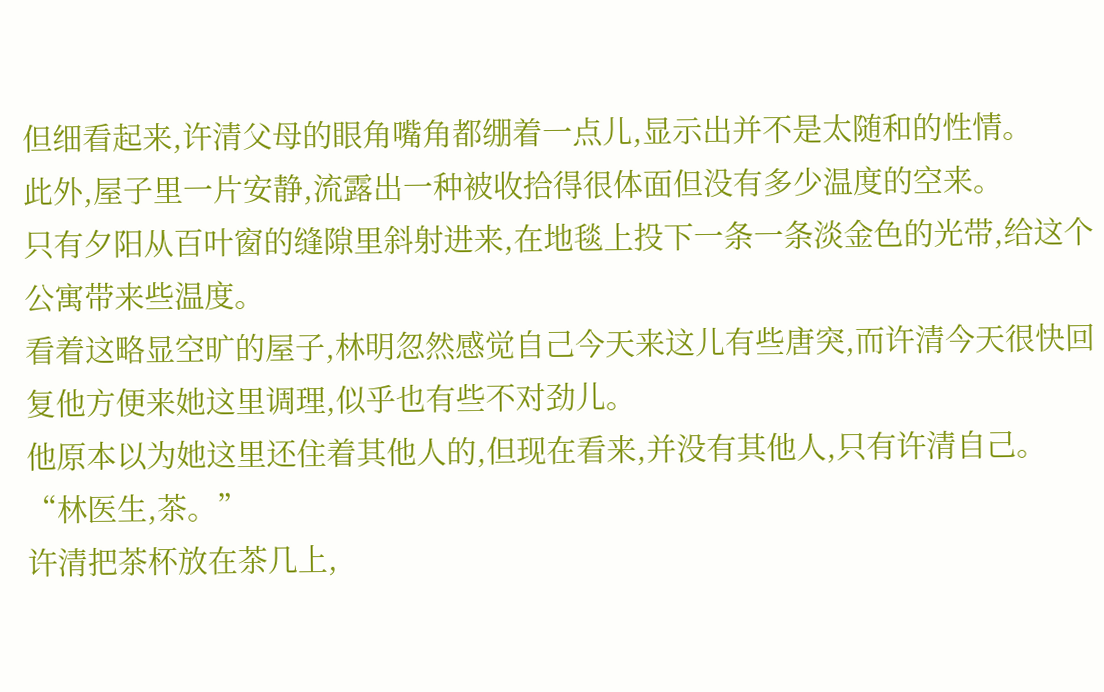但细看起来,许清父母的眼角嘴角都绷着一点儿,显示出并不是太随和的性情。
此外,屋子里一片安静,流露出一种被收拾得很体面但没有多少温度的空来。
只有夕阳从百叶窗的缝隙里斜射进来,在地毯上投下一条一条淡金色的光带,给这个公寓带来些温度。
看着这略显空旷的屋子,林明忽然感觉自己今天来这儿有些唐突,而许清今天很快回复他方便来她这里调理,似乎也有些不对劲儿。
他原本以为她这里还住着其他人的,但现在看来,并没有其他人,只有许清自己。
“林医生,茶。”
许清把茶杯放在茶几上,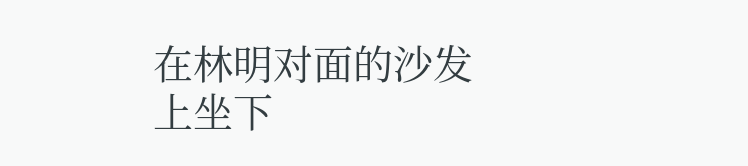在林明对面的沙发上坐下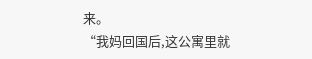来。
“我妈回国后,这公寓里就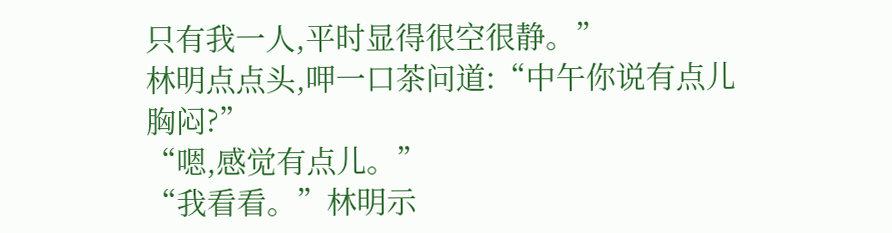只有我一人,平时显得很空很静。”
林明点点头,呷一口茶问道:“中午你说有点儿胸闷?”
“嗯,感觉有点儿。”
“我看看。”林明示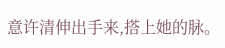意许清伸出手来,搭上她的脉。